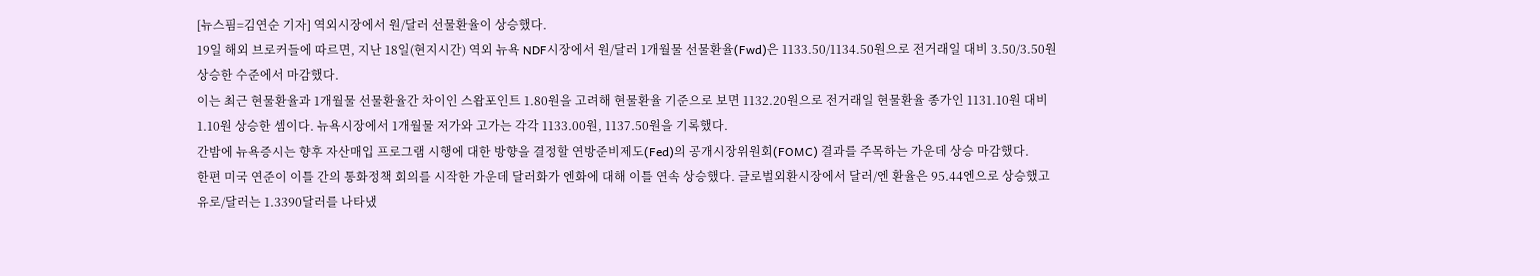[뉴스핌=김연순 기자] 역외시장에서 원/달러 선물환율이 상승했다.
19일 해외 브로커들에 따르면, 지난 18일(현지시간) 역외 뉴욕 NDF시장에서 원/달러 1개월물 선물환율(Fwd)은 1133.50/1134.50원으로 전거래일 대비 3.50/3.50원 상승한 수준에서 마감했다.
이는 최근 현물환율과 1개월물 선물환율간 차이인 스왑포인트 1.80원을 고려해 현물환율 기준으로 보면 1132.20원으로 전거래일 현물환율 종가인 1131.10원 대비 1.10원 상승한 셈이다. 뉴욕시장에서 1개월물 저가와 고가는 각각 1133.00원, 1137.50원을 기록했다.
간밤에 뉴욕증시는 향후 자산매입 프로그램 시행에 대한 방향을 결정할 연방준비제도(Fed)의 공개시장위원회(FOMC) 결과를 주목하는 가운데 상승 마감했다.
한편 미국 연준이 이틀 간의 통화정책 회의를 시작한 가운데 달러화가 엔화에 대해 이틀 연속 상승했다. 글로벌외환시장에서 달러/엔 환율은 95.44엔으로 상승했고 유로/달러는 1.3390달러를 나타냈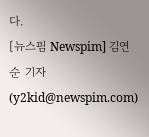다.
[뉴스핌 Newspim] 김연순 기자 (y2kid@newspim.com)